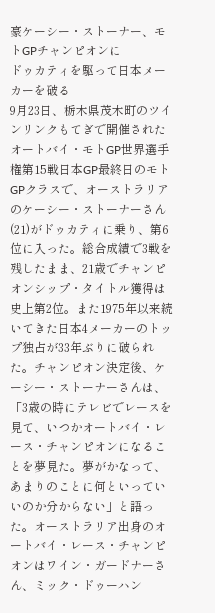豪ケーシー・ストーナー、モトGPチャンピオンに
ドゥカティを駆って日本メーカーを破る
9月23日、栃木県茂木町のツインリンクもてぎで開催されたオートバイ・モトGP世界選手権第15戦日本GP最終日のモトGPクラスで、オーストラリアのケーシー・ストーナーさん(21)がドゥカティに乗り、第6位に入った。総合成績で3戦を残したまま、21歳でチャンピオンシップ・タイトル獲得は史上第2位。また1975年以来続いてきた日本4メーカーのトップ独占が33年ぶりに破られた。チャンピオン決定後、ケーシー・ストーナーさんは、「3歳の時にテレビでレースを見て、いつかオートバイ・レース・チャンピオンになることを夢見た。夢がかなって、あまりのことに何といっていいのか分からない」と語った。オーストラリア出身のオートバイ・レース・チャンピオンはワイン・ガードナーさん、ミック・ドゥーハン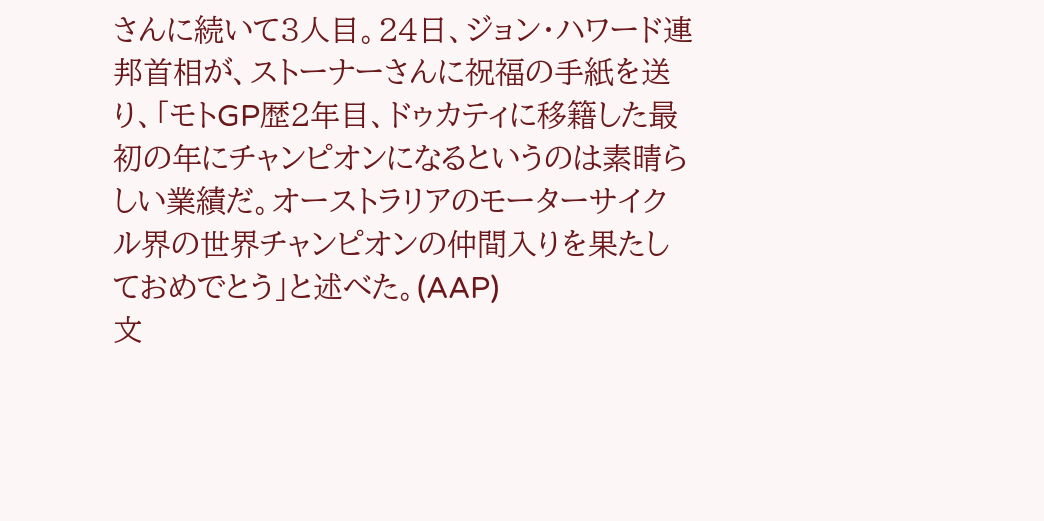さんに続いて3人目。24日、ジョン・ハワード連邦首相が、ストーナーさんに祝福の手紙を送り、「モトGP歴2年目、ドゥカティに移籍した最初の年にチャンピオンになるというのは素晴らしい業績だ。オーストラリアのモーターサイクル界の世界チャンピオンの仲間入りを果たしておめでとう」と述べた。(AAP)
文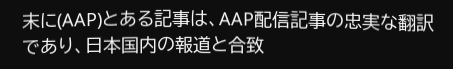末に(AAP)とある記事は、AAP配信記事の忠実な翻訳であり、日本国内の報道と合致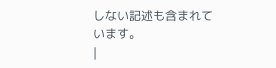しない記述も含まれています。
|